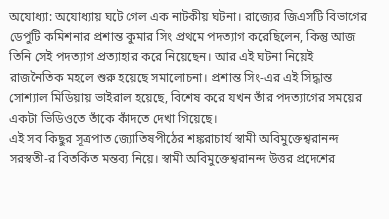অযোধ্যা: অযোধ্যায় ঘটে গেল এক নাটকীয় ঘটনা। রাজ্যের জিএসটি বিভাগের ডেপুটি কমিশনার প্রশান্ত কুমার সিং প্রথমে পদত্যাগ করেছিলেন, কিন্তু আজ তিনি সেই পদত্যাগ প্রত্যাহার করে নিয়েছেন। আর এই ঘটনা নিয়েই রাজনৈতিক মহলে শুরু হয়েছে সমালোচনা। প্রশান্ত সিং-এর এই সিদ্ধান্ত সোশ্যাল মিডিয়ায় ভাইরাল হয়েছে, বিশেষ করে যখন তাঁর পদত্যাগের সময়ের একটা ভিডিওতে তাঁকে কাঁদতে দেখা গিয়েছে।
এই সব কিছুর সূত্রপাত জ্যোতিষপীঠের শঙ্করাচার্য স্বামী অবিমুক্তেশ্বরানন্দ সরস্বতী-র বিতর্কিত মন্তব্য নিয়ে। স্বামী অবিমুক্তেশ্বরানন্দ উত্তর প্রদেশের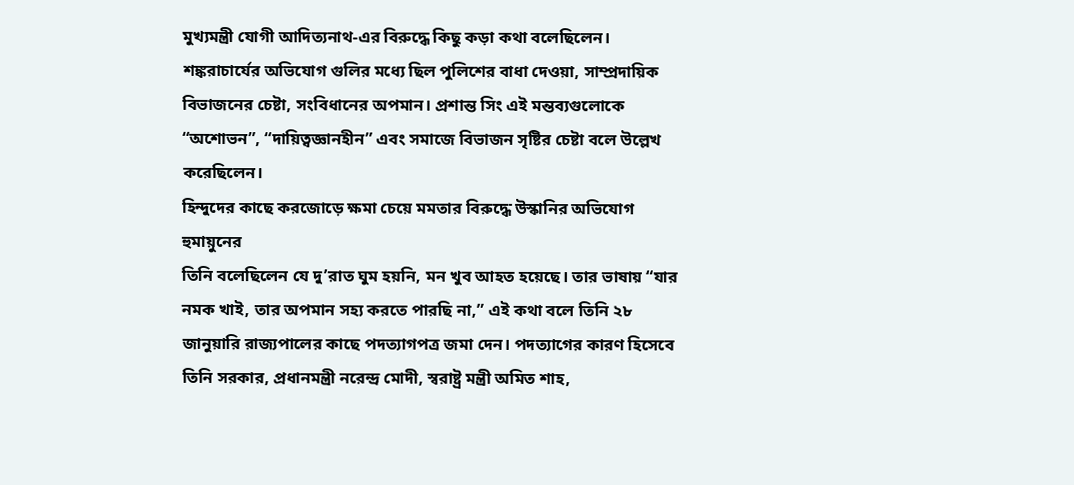মুখ্যমন্ত্রী যোগী আদিত্যনাথ-এর বিরুদ্ধে কিছু কড়া কথা বলেছিলেন। শঙ্করাচার্যের অভিযোগ গুলির মধ্যে ছিল পুলিশের বাধা দেওয়া, সাম্প্রদায়িক বিভাজনের চেষ্টা, সংবিধানের অপমান। প্রশান্ত সিং এই মন্তব্যগুলোকে “অশোভন”, “দায়িত্বজ্ঞানহীন” এবং সমাজে বিভাজন সৃষ্টির চেষ্টা বলে উল্লেখ করেছিলেন।
হিন্দুদের কাছে করজোড়ে ক্ষমা চেয়ে মমতার বিরুদ্ধে উস্কানির অভিযোগ হুমায়ুনের
তিনি বলেছিলেন যে দু’রাত ঘুম হয়নি, মন খুব আহত হয়েছে। তার ভাষায় “যার নমক খাই, তার অপমান সহ্য করতে পারছি না,” এই কথা বলে তিনি ২৮ জানুয়ারি রাজ্যপালের কাছে পদত্যাগপত্র জমা দেন। পদত্যাগের কারণ হিসেবে তিনি সরকার, প্রধানমন্ত্রী নরেন্দ্র মোদী, স্বরাষ্ট্র মন্ত্রী অমিত শাহ,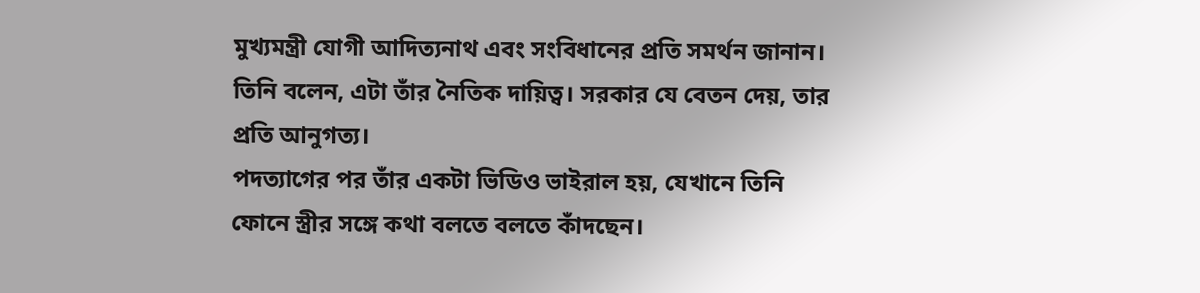মুখ্যমন্ত্রী যোগী আদিত্যনাথ এবং সংবিধানের প্রতি সমর্থন জানান। তিনি বলেন, এটা তাঁর নৈতিক দায়িত্ব। সরকার যে বেতন দেয়, তার প্রতি আনুগত্য।
পদত্যাগের পর তাঁর একটা ভিডিও ভাইরাল হয়, যেখানে তিনি ফোনে স্ত্রীর সঙ্গে কথা বলতে বলতে কাঁদছেন।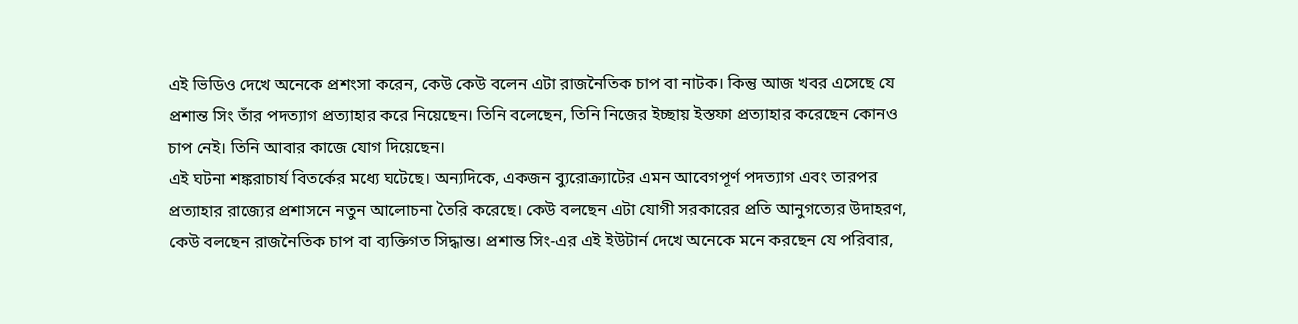এই ভিডিও দেখে অনেকে প্রশংসা করেন, কেউ কেউ বলেন এটা রাজনৈতিক চাপ বা নাটক। কিন্তু আজ খবর এসেছে যে প্রশান্ত সিং তাঁর পদত্যাগ প্রত্যাহার করে নিয়েছেন। তিনি বলেছেন, তিনি নিজের ইচ্ছায় ইস্তফা প্রত্যাহার করেছেন কোনও চাপ নেই। তিনি আবার কাজে যোগ দিয়েছেন।
এই ঘটনা শঙ্করাচার্য বিতর্কের মধ্যে ঘটেছে। অন্যদিকে, একজন ব্যুরোক্র্যাটের এমন আবেগপূর্ণ পদত্যাগ এবং তারপর প্রত্যাহার রাজ্যের প্রশাসনে নতুন আলোচনা তৈরি করেছে। কেউ বলছেন এটা যোগী সরকারের প্রতি আনুগত্যের উদাহরণ, কেউ বলছেন রাজনৈতিক চাপ বা ব্যক্তিগত সিদ্ধান্ত। প্রশান্ত সিং-এর এই ইউটার্ন দেখে অনেকে মনে করছেন যে পরিবার,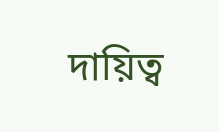দায়িত্ব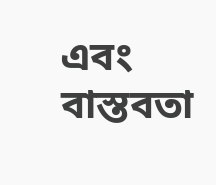এবং বাস্তবতা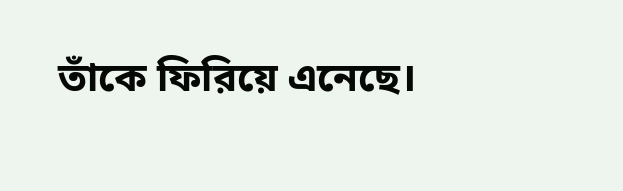তাঁকে ফিরিয়ে এনেছে।